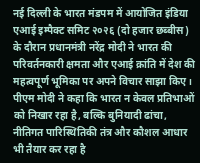नई दिल्ली के भारत मंडपम में आयोजित इंडिया एआई इम्पैक्ट समिट २०२६ (दो हजार छब्बीस) के दौरान प्रधानमंत्री नरेंद्र मोदी ने भारत की परिवर्तनकारी क्षमता और एआई क्रांति में देश की महत्वपूर्ण भूमिका पर अपने विचार साझा किए। पीएम मोदी ने कहा कि भारत न केवल प्रतिभाओं को निखार रहा है, बल्कि बुनियादी ढांचा, नीतिगत पारिस्थितिकी तंत्र और कौशल आधार भी तैयार कर रहा है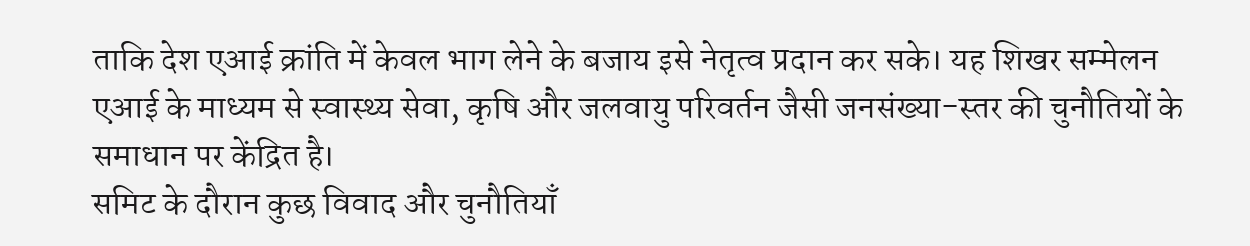ताकि देश एआई क्रांति में केवल भाग लेने के बजाय इसे नेतृत्व प्रदान कर सके। यह शिखर सम्मेलन एआई के माध्यम से स्वास्थ्य सेवा, कृषि और जलवायु परिवर्तन जैसी जनसंख्या-स्तर की चुनौतियों के समाधान पर केंद्रित है।
समिट के दौरान कुछ विवाद और चुनौतियाँ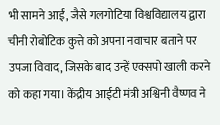भी सामने आईं, जैसे गलगोटिया विश्वविद्यालय द्वारा चीनी रोबोटिक कुत्ते को अपना नवाचार बताने पर उपजा विवाद, जिसके बाद उन्हें एक्सपो खाली करने को कहा गया। केंद्रीय आईटी मंत्री अश्विनी वैष्णव ने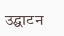उद्घाटन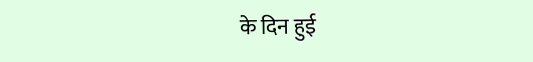के दिन हुई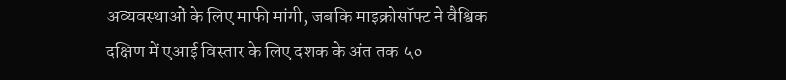अव्यवस्थाओं के लिए माफी मांगी, जबकि माइक्रोसॉफ्ट ने वैश्विक दक्षिण में एआई विस्तार के लिए दशक के अंत तक ५०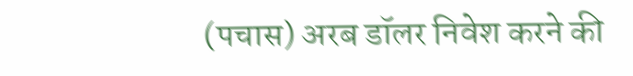(पचास) अरब डॉलर निवेश करने की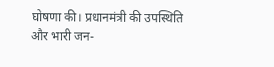घोषणा की। प्रधानमंत्री की उपस्थिति और भारी जन-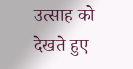उत्साह को देखते हुए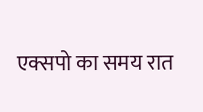एक्सपो का समय रात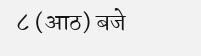८ (आठ) बजे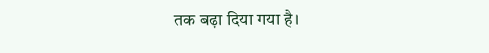तक बढ़ा दिया गया है।